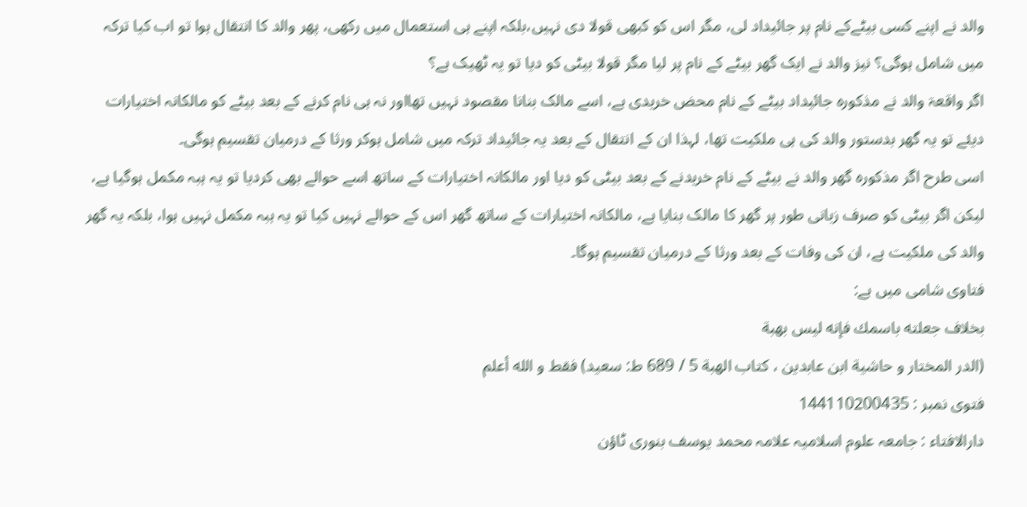والد نے اپنے کسی بیٹےکے نام پر جائیداد لی، مگر اس کو کبھی قولا دی نہیں،بلکہ اپنے ہی استعمال میں رکھی، پھر والد کا انتقال ہوا تو اب کیا ترکہ میں شامل ہوگی؟ نیز والد نے ایک گھر بیٹے کے نام پر لیا مگر قولا بیٹی کو دیا تو یہ ٹھیک ہے؟
اگر واقعۃ والد نے مذکورہ جائیداد بیٹے کے نام محض خریدی ہے، اسے مالک بنانا مقصود نہیں تھااور نہ ہی نام کرنے کے بعد بیٹے کو مالکانہ اختیارات دیئے تو یہ گھر بدستور والد کی ہی ملکیت تھا، لہذا ان کے انتقال کے بعد یہ جائیداد ترکہ میں شامل ہوکر ورثا کے درمیان تقسیم ہوگی۔
اسی طرح اگر مذکورہ گھر والد نے بیٹے کے نام خریدنے کے بعد بیٹی کو دیا اور مالکانہ اختیارات کے ساتھ اسے حوالے بھی کردیا تو یہ ہبہ مکمل ہوگیا ہے، لیکن اگر بیٹی کو صرف زبانی طور پر گھر کا مالک بنایا ہے، مالکانہ اختیارات کے ساتھ گھر اس کے حوالے نہیں کیا تو یہ ہبہ مکمل نہیں ہوا، بلکہ یہ گھر والد کی ملکیت ہے، ان کی وفات کے بعد ورثا کے درمیان تقسیم ہوگا۔
فتاوی شامی میں ہے:
بخلاف جعلته باسمك فإنه ليس بهبة
(الدر المختار و حاشية ابن عابدين ، كتاب الهبة 5 / 689 ط: سعيد) فقط و الله أعلم
فتوی نمبر : 144110200435
دارالافتاء : جامعہ علوم اسلامیہ علامہ محمد یوسف بنوری ٹاؤن